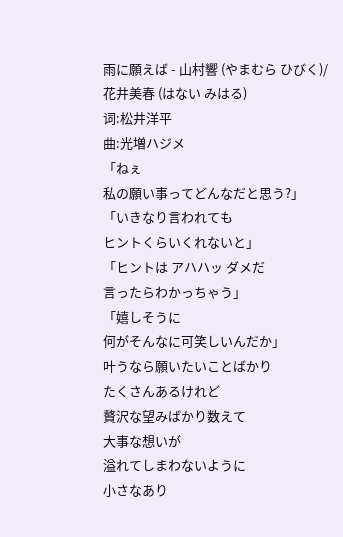雨に願えば - 山村響 (やまむら ひびく)/花井美春 (はない みはる)
词:松井洋平
曲:光増ハジメ
「ねぇ
私の願い事ってどんなだと思う?」
「いきなり言われても
ヒントくらいくれないと」
「ヒントは アハハッ ダメだ
言ったらわかっちゃう」
「嬉しそうに
何がそんなに可笑しいんだか」
叶うなら願いたいことばかり
たくさんあるけれど
贅沢な望みばかり数えて
大事な想いが
溢れてしまわないように
小さなあり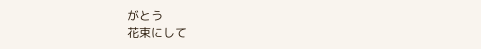がとう
花束にして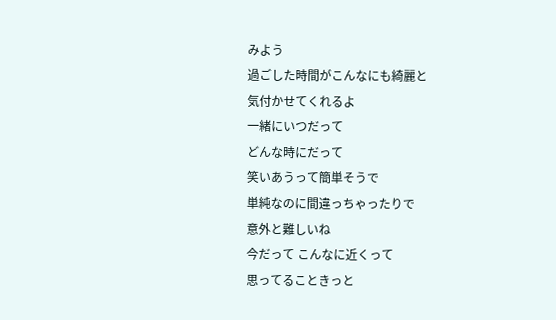みよう
過ごした時間がこんなにも綺麗と
気付かせてくれるよ
一緒にいつだって
どんな時にだって
笑いあうって簡単そうで
単純なのに間違っちゃったりで
意外と難しいね
今だって こんなに近くって
思ってることきっと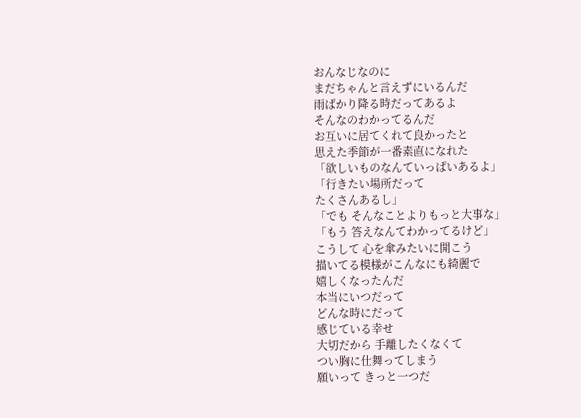おんなじなのに
まだちゃんと言えずにいるんだ
雨ばかり降る時だってあるよ
そんなのわかってるんだ
お互いに居てくれて良かったと
思えた季節が一番素直になれた
「欲しいものなんていっぱいあるよ」
「行きたい場所だって
たくさんあるし」
「でも そんなことよりもっと大事な」
「もう 答えなんてわかってるけど」
こうして 心を傘みたいに開こう
描いてる模様がこんなにも綺麗で
嬉しくなったんだ
本当にいつだって
どんな時にだって
感じている幸せ
大切だから 手離したくなくて
つい胸に仕舞ってしまう
願いって きっと一つだ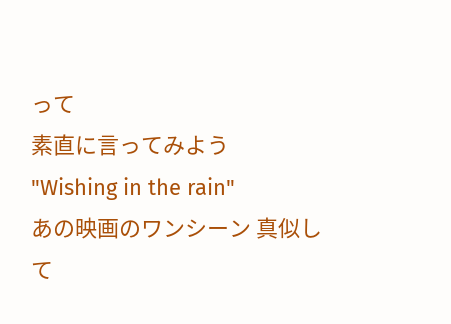って
素直に言ってみよう
"Wishing in the rain"
あの映画のワンシーン 真似して